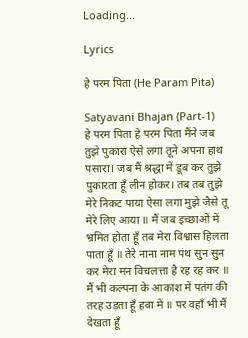Loading...

Lyrics

हे परम पिता (He Param Pita)

Satyavani Bhajan (Part-1)
हे परम पिता हे परम पिता मैंने जब तुझे पुकारा ऐसे लगा तूने अपना हाथ पसारा। जब मैं श्रद्धा में डूब कर तुझे पुकारता हूँ लीन होकर। तब तब तुझे मेरे निकट पाया ऐसा लगा मुझे जैसे तू मेरे लिए आया ॥ मैं जब इच्छाओं में भ्रमित होता हूँ तब मेरा विश्वास हिलता पाता हूँ ॥ तेरे नाना नाम पंथ सुन सुन कर मेरा मन विचलत्ता है रह रह कर ॥ मैं भी कल्पना के आकाश में पतंग की तरह उड़ता हूँ हवा में ॥ पर वहाँ भी मैं देखता हूँ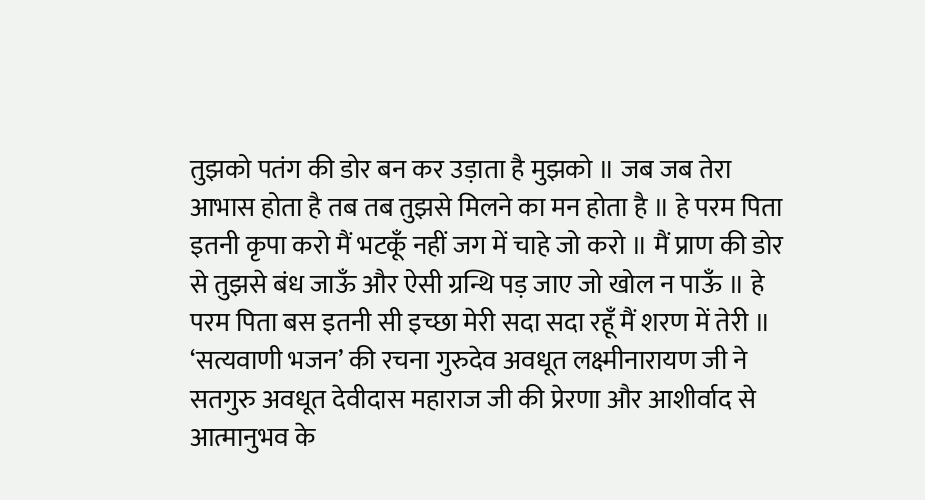तुझको पतंग की डोर बन कर उड़ाता है मुझको ॥ जब जब तेरा आभास होता है तब तब तुझसे मिलने का मन होता है ॥ हे परम पिता इतनी कृपा करो मैं भटकूँ नहीं जग में चाहे जो करो ॥ मैं प्राण की डोर से तुझसे बंध जाऊँ और ऐसी ग्रन्थि पड़ जाए जो खोल न पाऊँ ॥ हे परम पिता बस इतनी सी इच्छा मेरी सदा सदा रहूँ मैं शरण में तेरी ॥ ‘सत्यवाणी भजन’ की रचना गुरुदेव अवधूत लक्ष्मीनारायण जी ने सतगुरु अवधूत देवीदास महाराज जी की प्रेरणा और आशीर्वाद से आत्मानुभव के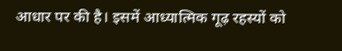आधार पर की है। इसमें आध्यात्मिक गूढ़ रहस्यों को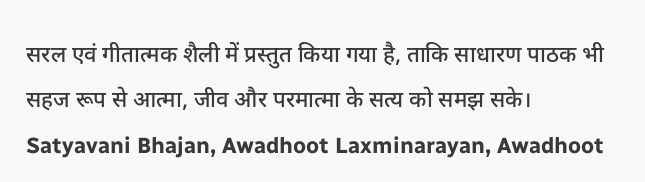सरल एवं गीतात्मक शैली में प्रस्तुत किया गया है, ताकि साधारण पाठक भी सहज रूप से आत्मा, जीव और परमात्मा के सत्य को समझ सके। Satyavani Bhajan, Awadhoot Laxminarayan, Awadhoot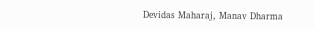Devidas Maharaj, Manav Dharma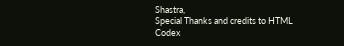Shastra,
Special Thanks and credits to HTML Codex